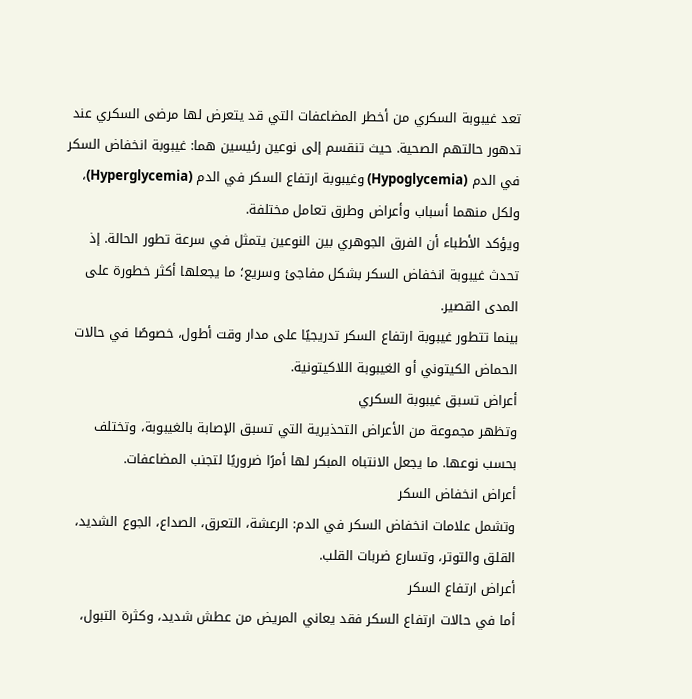تعد غيبوبة السكري من أخطر المضاعفات التي قد يتعرض لها مرضى السكري عند تدهور حالتهم الصحية. حيث تنقسم إلى نوعين رئيسين هما: غيبوبة انخفاض السكر في الدم (Hypoglycemia) وغيبوبة ارتفاع السكر في الدم (Hyperglycemia)، ولكل منهما أسباب وأعراض وطرق تعامل مختلفة.
ويؤكد الأطباء أن الفرق الجوهري بين النوعين يتمثل في سرعة تطور الحالة. إذ تحدث غيبوبة انخفاض السكر بشكل مفاجئ وسريع؛ ما يجعلها أكثر خطورة على المدى القصير.
بينما تتطور غيبوبة ارتفاع السكر تدريجيًا على مدار وقت أطول، خصوصًا في حالات الحماض الكيتوني أو الغيبوبة اللاكيتونية.
أعراض تسبق غيبوبة السكري
وتظهر مجموعة من الأعراض التحذيرية التي تسبق الإصابة بالغيبوبة، وتختلف بحسب نوعها. ما يجعل الانتباه المبكر لها أمرًا ضروريًا لتجنب المضاعفات.
أعراض انخفاض السكر
وتشمل علامات انخفاض السكر في الدم: الرعشة، التعرق، الصداع، الجوع الشديد، القلق والتوتر، وتسارع ضربات القلب.
أعراض ارتفاع السكر
أما في حالات ارتفاع السكر فقد يعاني المريض من عطش شديد، وكثرة التبول،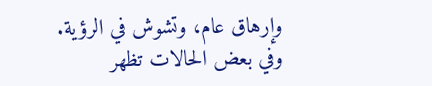وإرهاق عام، وتشوش في الرؤية.
وفي بعض الحالات تظهر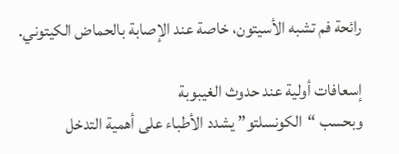رائحة فم تشبه الأسيتون، خاصة عند الإصابة بالحماض الكيتوني.

إسعافات أولية عند حدوث الغيبوبة
وبحسب “الكونسلتو” يشدد الأطباء على أهمية التدخل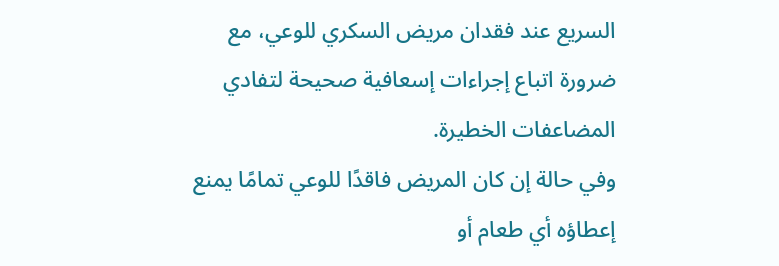السريع عند فقدان مريض السكري للوعي، مع ضرورة اتباع إجراءات إسعافية صحيحة لتفادي المضاعفات الخطيرة.
وفي حالة إن كان المريض فاقدًا للوعي تمامًا يمنع إعطاؤه أي طعام أو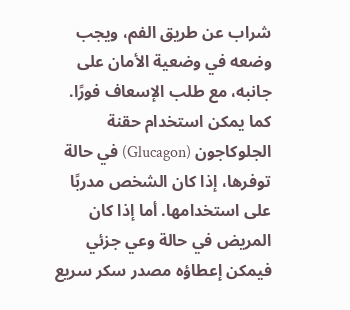شراب عن طريق الفم، ويجب وضعه في وضعية الأمان على جانبه، مع طلب الإسعاف فورًا.
كما يمكن استخدام حقنة الجلوكاجون (Glucagon) في حالة توفرها، إذا كان الشخص مدربًا على استخدامها. أما إذا كان المريض في حالة وعي جزئي فيمكن إعطاؤه مصدر سكر سريع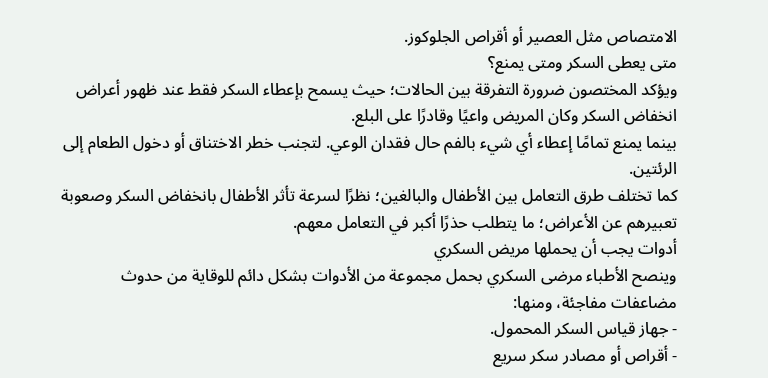الامتصاص مثل العصير أو أقراص الجلوكوز.
متى يعطى السكر ومتى يمنع؟
ويؤكد المختصون ضرورة التفرقة بين الحالات؛ حيث يسمح بإعطاء السكر فقط عند ظهور أعراض انخفاض السكر وكان المريض واعيًا وقادرًا على البلع.
بينما يمنع تمامًا إعطاء أي شيء بالفم حال فقدان الوعي. لتجنب خطر الاختناق أو دخول الطعام إلى الرئتين.
كما تختلف طرق التعامل بين الأطفال والبالغين؛ نظرًا لسرعة تأثر الأطفال بانخفاض السكر وصعوبة تعبيرهم عن الأعراض؛ ما يتطلب حذرًا أكبر في التعامل معهم.
أدوات يجب أن يحملها مريض السكري
وينصح الأطباء مرضى السكري بحمل مجموعة من الأدوات بشكل دائم للوقاية من حدوث مضاعفات مفاجئة، ومنها:
- جهاز قياس السكر المحمول.
- أقراص أو مصادر سكر سريع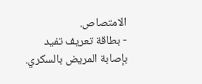الامتصاص.
- بطاقة تعريف تفيد بإصابة المريض بالسكري.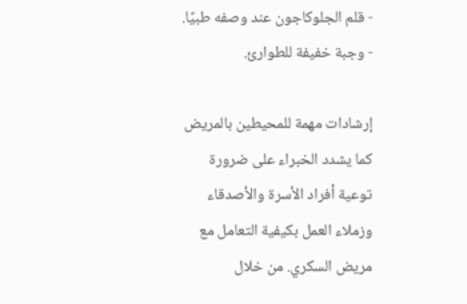- قلم الجلوكاجون عند وصفه طبيًا.
- وجبة خفيفة للطوارئ.

إرشادات مهمة للمحيطين بالمريض
كما يشدد الخبراء على ضرورة توعية أفراد الأسرة والأصدقاء وزملاء العمل بكيفية التعامل مع مريض السكري. من خلال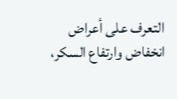التعرف على أعراض انخفاض وارتفاع السكر،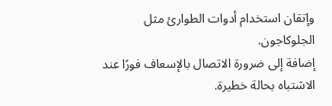وإتقان استخدام أدوات الطوارئ مثل الجلوكاجون.
إضافة إلى ضرورة الاتصال بالإسعاف فورًا عند الاشتباه بحالة خطيرة.